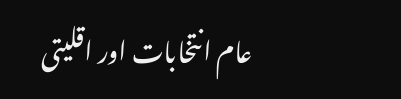عام انتخابات اور اقلیتی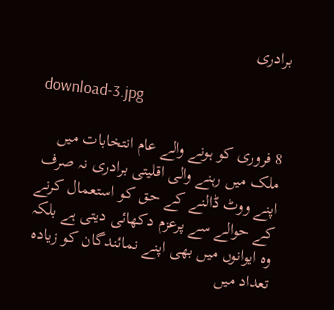برادری

download-3.jpg

8 فروری کو ہونے والے عام انتخابات میں ملک میں رہنے والی اقلیتی برادری نہ صرف اپنے ووٹ ڈالنے کے حق کو استعمال کرنے کے حوالے سے پرعزم دکھائی دیتی ہے بلکہ وہ ایوانوں میں بھی اپنے نمائندگان کو زیادہ تعداد میں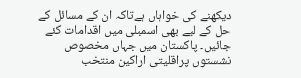دیکھنے کی خواہاں ہےتاکہ ان کے مسائل کے حل کے لیے بھی اسمبلی میں اقدامات کئے جائیں۔ پاکستان میں جہاں مخصوص نشستوں پراقلیتی اراکین منتخب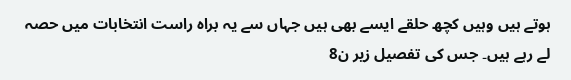ہوتے ہیں وہیں کچھ حلقے ایسے بھی ہیں جہاں سے یہ براہ راست انتخابات میں حصہ لے رہے ہیں۔ جس کی تفصیل زیر ن8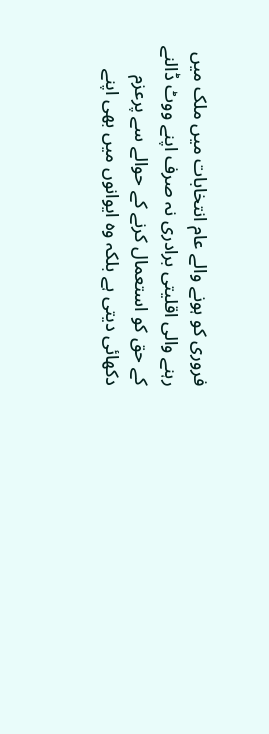فروری کو ہونے والے عام انتخابات میں ملک میں رہنے والی اقلیتی برادری نہ صرف اپنے ووٹ ڈالنے کے حق کو استعمال کرنے کے حوالے سے پرعزم دکھائی دیتی ہے بلکہ وہ ایوانوں میں بھی اپنے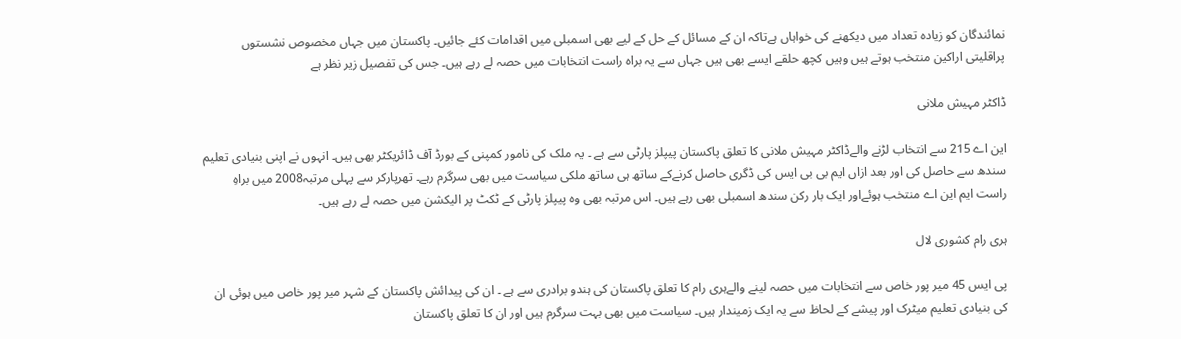نمائندگان کو زیادہ تعداد میں دیکھنے کی خواہاں ہےتاکہ ان کے مسائل کے حل کے لیے بھی اسمبلی میں اقدامات کئے جائیں۔ پاکستان میں جہاں مخصوص نشستوں پراقلیتی اراکین منتخب ہوتے ہیں وہیں کچھ حلقے ایسے بھی ہیں جہاں سے یہ براہ راست انتخابات میں حصہ لے رہے ہیں۔ جس کی تفصیل زیر نظر ہے

ڈاکٹر مہیش ملانی

این اے 215 سے انتخاب لڑنے والےڈاکٹر مہیش ملانی کا تعلق پاکستان پیپلز پارٹی سے ہے ۔ یہ ملک کی نامور کمپنی کے بورڈ آف ڈائریکٹر بھی ہیں۔ انہوں نے اپنی بنیادی تعلیم سندھ سے حاصل کی اور بعد ازاں ایم بی بی ایس کی ڈگری حاصل کرنےکے ساتھ ہی ساتھ ملکی سیاست میں بھی سرگرم رہے۔ تھرپارکر سے پہلی مرتبہ2008 میں براہِ راست ایم این اے منتخب ہوئےاور ایک بار رکن سندھ اسمبلی بھی رہے ہیں۔ اس مرتبہ بھی وہ پیپلز پارٹی کے ٹکٹ پر الیکشن میں حصہ لے رہے ہیں۔

ہری رام کشوری لال

پی ایس 45 میر پور خاص سے انتخابات میں حصہ لینے والےہری رام کا تعلق پاکستان کی ہندو برادری سے ہے ۔ ان کی پیدائش پاکستان کے شہر میر پور خاص میں ہوئی ان کی بنیادی تعلیم میٹرک اور پیشے کے لحاظ سے یہ ایک زمیندار ہیں۔ سیاست میں بھی بہت سرگرم ہیں اور ان کا تعلق پاکستان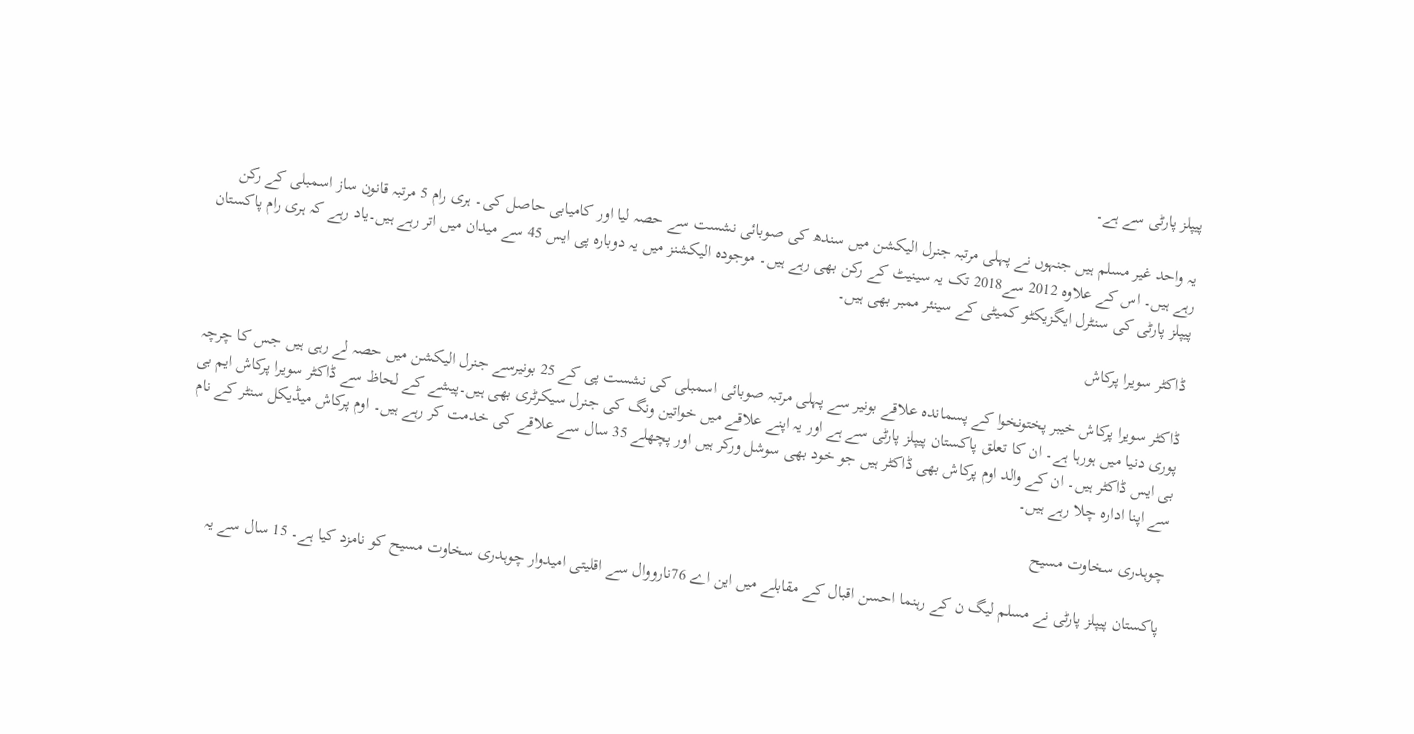پیپلز پارٹی سے ہے۔

یہ واحد غیر مسلم ہیں جنہوں نے پہلی مرتبہ جنرل الیکشن میں سندھ کی صوبائی نشست سے حصہ لیا اور کامیابی حاصل کی۔ ہری رام 5 مرتبہ قانون ساز اسمبلی کے رکن رہے ہیں۔ اس کے علاوہ 2012 سے2018 تک یہ سینیٹ کے رکن بھی رہے ہیں۔ موجودہ الیکشنز میں یہ دوبارہ پی ایس 45 سے میدان میں اتر رہے ہیں۔یاد رہے کہ ہری رام پاکستان پیپلز پارٹی کی سنٹرل ایگزیکٹو کمیٹی کے سینئر ممبر بھی ہیں۔

ڈاکٹر سویرا پرکاش

ڈاکٹر سویرا پرکاش خیبر پختونخوا کے پسماندہ علاقے بونیر سے پہلی مرتبہ صوبائی اسمبلی کی نشست پی کے 25 بونیرسے جنرل الیکشن میں حصہ لے رہی ہیں جس کا چرچہ پوری دنیا میں ہورہا ہے۔ ان کا تعلق پاکستان پیپلز پارٹی سے ہے اور یہ اپنے علاقے میں خواتین ونگ کی جنرل سیکرٹری بھی ہیں۔پیشے کے لحاظ سے ڈاکٹر سویرا پرکاش ایم بی بی ایس ڈاکٹر ہیں۔ ان کے والد اوم پرکاش بھی ڈاکٹر ہیں جو خود بھی سوشل ورکر ہیں اور پچھلے 35 سال سے علاقے کی خدمت کر رہے ہیں۔ اوم پرکاش میڈیکل سنٹر کے نام سے اپنا ادارہ چلا رہے ہیں۔

چوہدری سخاوت مسیح

پاکستان پیپلز پارٹی نے مسلم لیگ ن کے رہنما احسن اقبال کے مقابلے میں این اے 76نارووال سے اقلیتی امیدوار چوہدری سخاوت مسیح کو نامزد کیا ہے۔ 15 سال سے یہ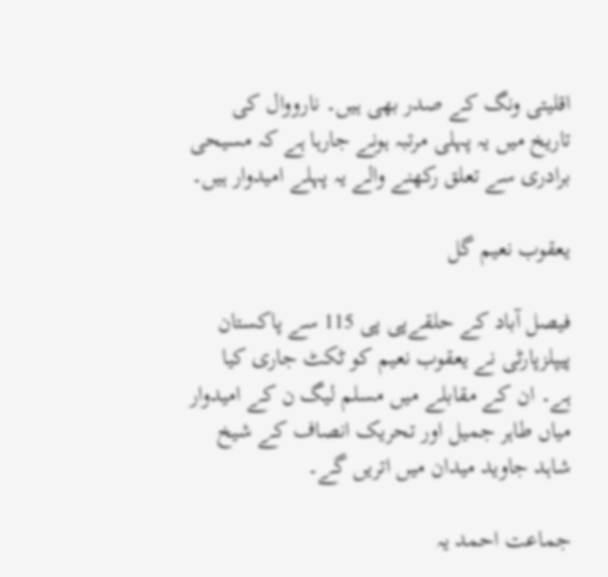اقلیتی ونگ کے صدر بھی ہیں۔ نارووال کی تاریخ میں یہ پہلی مرتبہ ہونے جارہا ہے کہ مسیحی برادری سے تعلق رکھنے والے یہ پہلے امیدوار ہیں۔

یعقوب نعیم گل

فیصل آباد کے حلقےپی پی 115 سے پاکستان پیپلزپارٹی نے یعقوب نعیم کو ٹکٹ جاری کیا ہے۔ ان کے مقابلے میں مسلم لیگ ن کے امیدوار میاں طاہر جمیل اور تحریک انصاف کے شیخ شاہد جاوید میدان میں اتریں گے۔

جماعت احمد یہ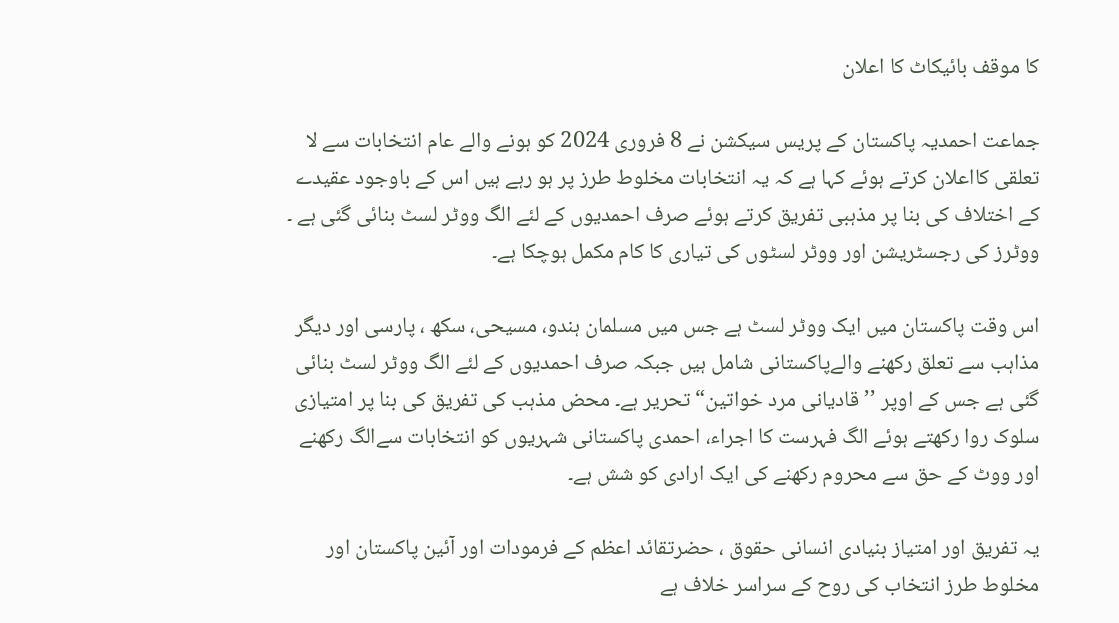کا موقف بائیکاٹ کا اعلان

جماعت احمدیہ پاکستان کے پریس سیکشن نے 8 فروری 2024 کو ہونے والے عام انتخابات سے لا تعلقی کااعلان کرتے ہوئے کہا ہے کہ یہ انتخابات مخلوط طرز پر ہو رہے ہیں اس کے باوجود عقیدے کے اختلاف کی بنا پر مذہبی تفریق کرتے ہوئے صرف احمدیوں کے لئے الگ ووٹر لسٹ بنائی گئی ہے ۔ ووٹرز کی رجسٹریشن اور ووٹر لسٹوں کی تیاری کا کام مکمل ہوچکا ہے۔

اس وقت پاکستان میں ایک ووٹر لسٹ ہے جس میں مسلمان ہندو، مسیحی، سکھ ، پارسی اور دیگر مذاہب سے تعلق رکھنے والےپاکستانی شامل ہیں جبکہ صرف احمدیوں کے لئے الگ ووٹر لسٹ بنائی گئی ہے جس کے اوپر ’’ قادیانی مرد خواتین“ تحریر ہے۔ محض مذہب کی تفریق کی بنا پر امتیازی سلوک روا رکھتے ہوئے الگ فہرست کا اجراء، احمدی پاکستانی شہریوں کو انتخابات سےالگ رکھنے اور ووٹ کے حق سے محروم رکھنے کی ایک ارادی کو شش ہے۔

یہ تفریق اور امتیاز بنیادی انسانی حقوق ، حضرتقائد اعظم کے فرمودات اور آئین پاکستان اور مخلوط طرز انتخاب کی روح کے سراسر خلاف ہے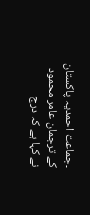۔جماعت احمدیہ پاکستان کے ترجمان عامر محمود نے کہا ہے کہ درج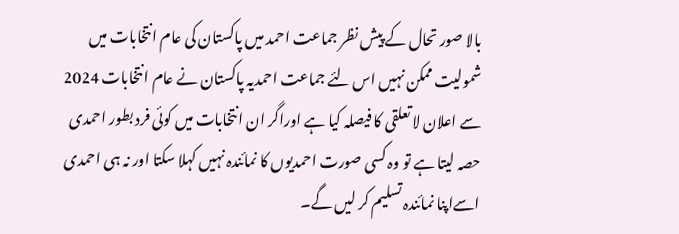بالا صور تحال کے پیش نظر جماعت احمد میں پاکستان کی عام انتخابات میں شمولیت ممکن نہیں اس لئے جماعت احمدیہ پاکستان نے عام انتخابات 2024 سے اعلان لا تعلقی کا فیصلہ کیا ہے اوراگر ان انتخابات میں کوئی فرد بطور احمدی حصہ لیتا ہے تو وہ کسی صورت احمدیوں کا نمائندہ نہیں کہلا سکتا اور نہ ہی احمدی اسےاپنا نمائندہ تسلیم کر لیں گے۔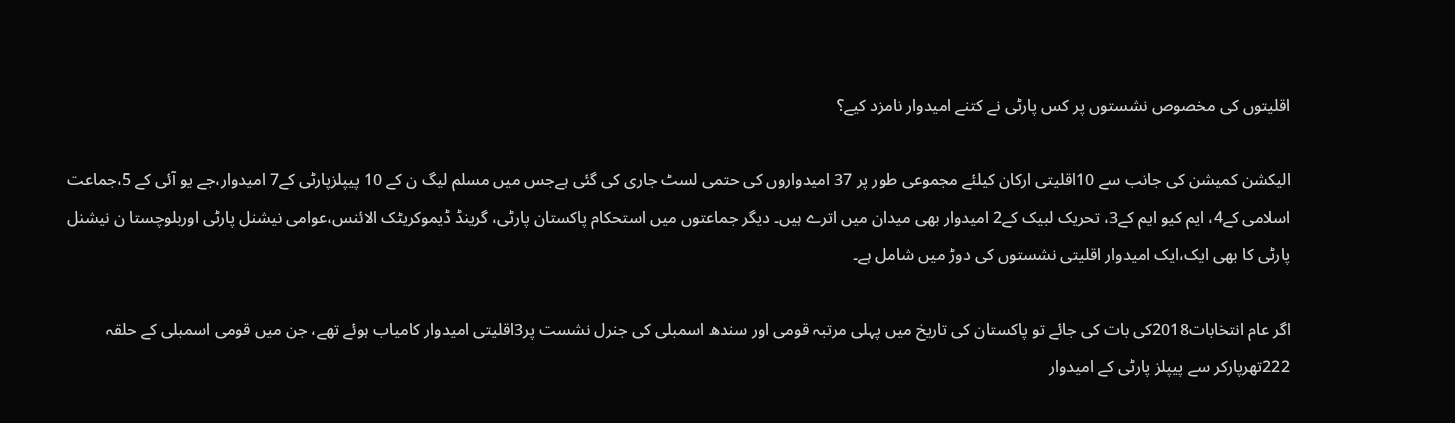اقلیتوں کی مخصوص نشستوں پر کس پارٹی نے کتنے امیدوار نامزد کیے؟

الیکشن کمیشن کی جانب سے 10اقلیتی ارکان کیلئے مجموعی طور پر 37 امیدواروں کی حتمی لسٹ جاری کی گئی ہےجس میں مسلم لیگ ن کے 10 پیپلزپارٹی کے7 امیدوار،جے یو آئی کے 5،جماعت اسلامی کے4، ایم کیو ایم کے3، تحریک لبیک کے2 امیدوار بھی میدان میں اترے ہیں۔ دیگر جماعتوں میں استحکام پاکستان پارٹی، گرینڈ ڈیموکریٹک الائنس،عوامی نیشنل پارٹی اوربلوچستا ن نیشنل پارٹی کا بھی ایک،ایک امیدوار اقلیتی نشستوں کی دوڑ میں شامل ہے۔

اگر عام انتخابات2018کی بات کی جائے تو پاکستان کی تاریخ میں پہلی مرتبہ قومی اور سندھ اسمبلی کی جنرل نشست پر3اقلیتی امیدوار کامیاب ہوئے تھے، جن میں قومی اسمبلی کے حلقہ 222تھرپارکر سے پیپلز پارٹی کے امیدوار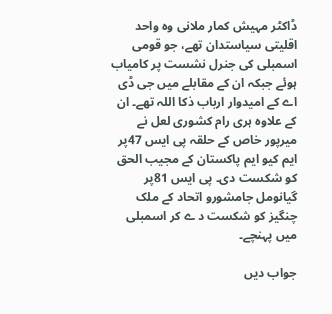ڈاکٹر مہیش کمار ملانی وہ واحد اقلیتی سیاستدان تھے، جو قومی اسمبلی کی جنرل نشست پر کامیاب ہوئے جبکہ ان کے مقابلے میں جی ڈی اے کے امیدوار ارباب ذکا اللہ تھے۔ ان کے علاوہ ہری رام کشوری لعل نے میرپور خاص کے حلقہ پی ایس 47پر ایم کیو ایم پاکستان کے مجیب الحق کو شکست دی۔ پی ایس 81پر گیانومل جامشورو اتحاد کے ملک چنگیز کو شکست د ے کر اسمبلی میں پہنچے۔

جواب دیں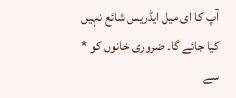آپ کا ای میل ایڈریس شائع نہیں کیا جائے گا۔ ضروری خانوں کو * سے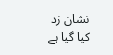نشان زد کیا گیا ہے